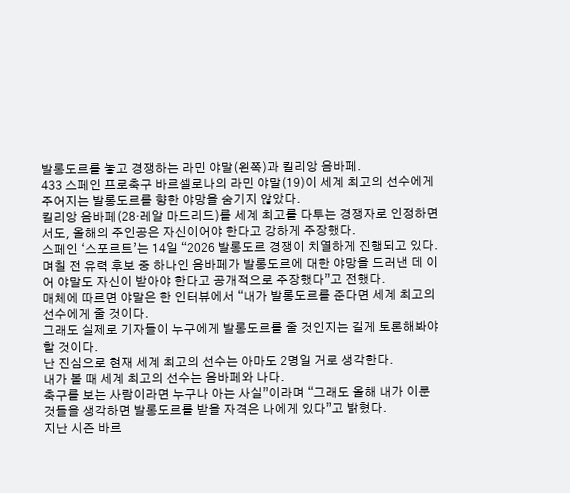발롱도르를 놓고 경쟁하는 라민 야말(왼쪽)과 킬리앙 음바페.
433 스페인 프로축구 바르셀로나의 라민 야말(19)이 세계 최고의 선수에게 주어지는 발롱도르를 향한 야망을 숨기지 않았다.
킬리앙 음바페(28·레알 마드리드)를 세계 최고를 다투는 경쟁자로 인정하면서도, 올해의 주인공은 자신이어야 한다고 강하게 주장했다.
스페인 ‘스포르트’는 14일 “2026 발롱도르 경쟁이 치열하게 진행되고 있다.
며칠 전 유력 후보 중 하나인 음바페가 발롱도르에 대한 야망을 드러낸 데 이어 야말도 자신이 받아야 한다고 공개적으로 주장했다”고 전했다.
매체에 따르면 야말은 한 인터뷰에서 “내가 발롱도르를 준다면 세계 최고의 선수에게 줄 것이다.
그래도 실제로 기자들이 누구에게 발롱도르를 줄 것인지는 길게 토론해봐야 할 것이다.
난 진심으로 현재 세계 최고의 선수는 아마도 2명일 거로 생각한다.
내가 볼 때 세계 최고의 선수는 음바페와 나다.
축구를 보는 사람이라면 누구나 아는 사실”이라며 “그래도 올해 내가 이룬 것들을 생각하면 발롱도르를 받을 자격은 나에게 있다”고 밝혔다.
지난 시즌 바르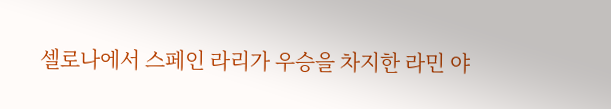셀로나에서 스페인 라리가 우승을 차지한 라민 야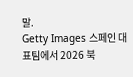말.
Getty Images 스페인 대표팀에서 2026 북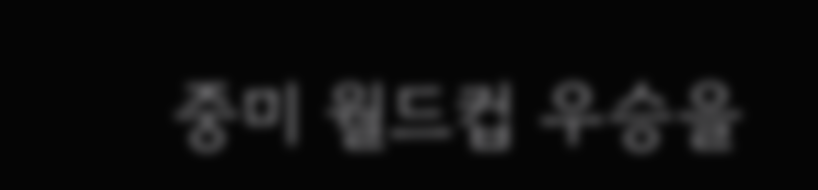중미 월드컵 우승을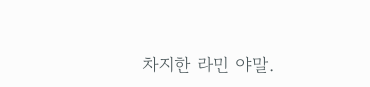차지한 라민 야말.